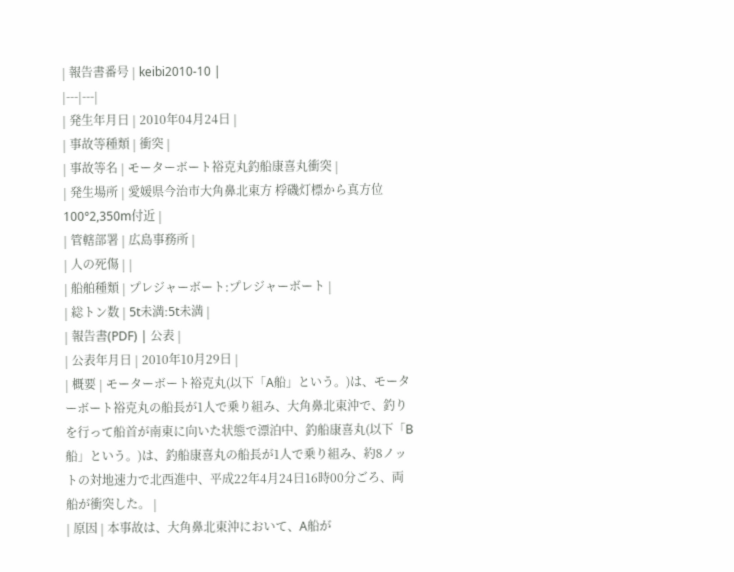| 報告書番号 | keibi2010-10 |
|---|---|
| 発生年月日 | 2010年04月24日 |
| 事故等種類 | 衝突 |
| 事故等名 | モーターボート裕克丸釣船康喜丸衝突 |
| 発生場所 | 愛媛県今治市大角鼻北東方 桴磯灯標から真方位100°2,350m付近 |
| 管轄部署 | 広島事務所 |
| 人の死傷 | |
| 船舶種類 | プレジャーボート:プレジャーボート |
| 総トン数 | 5t未満:5t未満 |
| 報告書(PDF) | 公表 |
| 公表年月日 | 2010年10月29日 |
| 概要 | モーターボート裕克丸(以下「A船」という。)は、モーターボート裕克丸の船長が1人で乗り組み、大角鼻北東沖で、釣りを行って船首が南東に向いた状態で漂泊中、釣船康喜丸(以下「B船」という。)は、釣船康喜丸の船長が1人で乗り組み、約8ノットの対地速力で北西進中、平成22年4月24日16時00分ごろ、両船が衝突した。 |
| 原因 | 本事故は、大角鼻北東沖において、A船が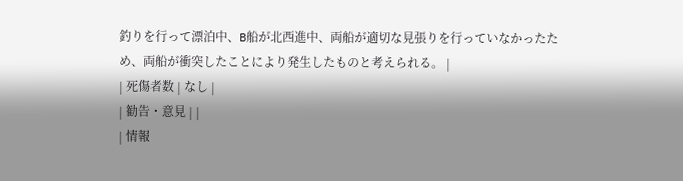釣りを行って漂泊中、B船が北西進中、両船が適切な見張りを行っていなかったため、両船が衝突したことにより発生したものと考えられる。 |
| 死傷者数 | なし |
| 勧告・意見 | |
| 情報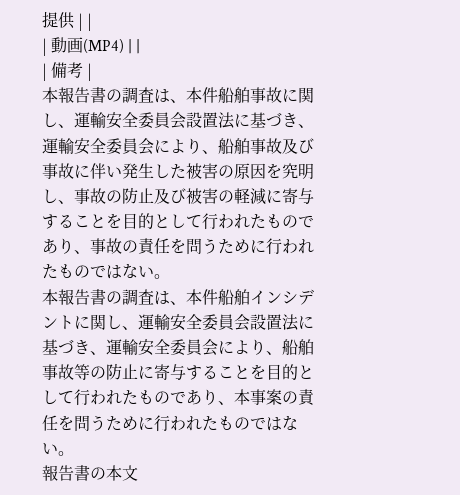提供 | |
| 動画(MP4) | |
| 備考 |
本報告書の調査は、本件船舶事故に関し、運輸安全委員会設置法に基づき、運輸安全委員会により、船舶事故及び事故に伴い発生した被害の原因を究明し、事故の防止及び被害の軽減に寄与することを目的として行われたものであり、事故の責任を問うために行われたものではない。
本報告書の調査は、本件船舶インシデントに関し、運輸安全委員会設置法に基づき、運輸安全委員会により、船舶事故等の防止に寄与することを目的として行われたものであり、本事案の責任を問うために行われたものではない。
報告書の本文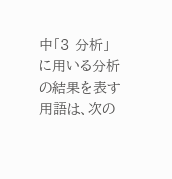中「3 分析」に用いる分析の結果を表す用語は、次の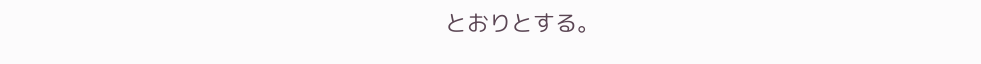とおりとする。